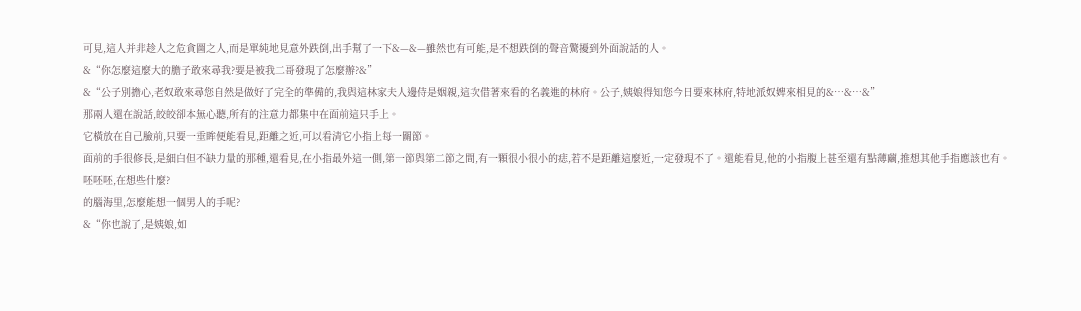可見,這人并非趁人之危貪圖之人,而是單純地見意外跌倒,出手幫了一下&—&—雖然也有可能,是不想跌倒的聲音驚擾到外面說話的人。
&“你怎麼這麼大的膽子敢來尋我?要是被我二哥發現了怎麼辦?&”
&“公子別擔心,老奴敢來尋您自然是做好了完全的準備的,我與這林家夫人邊侍是姻親,這次借著來看的名義進的林府。公子,姨娘得知您今日要來林府,特地派奴婢來相見的&…&…&”
那兩人還在說話,皎皎卻本無心聽,所有的注意力都集中在面前這只手上。
它橫放在自己臉前,只要一垂眸便能看見,距離之近,可以看清它小指上每一關節。
面前的手很修長,是細白但不缺力量的那種,還看見,在小指最外這一側,第一節與第二節之間,有一顆很小很小的痣,若不是距離這麼近,一定發現不了。還能看見,他的小指腹上甚至還有點薄繭,推想其他手指應該也有。
呸呸呸,在想些什麼?
的腦海里,怎麼能想一個男人的手呢?
&“你也說了,是姨娘,如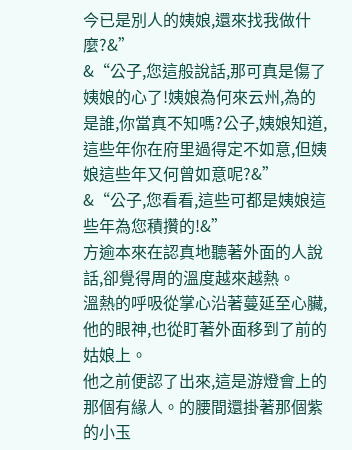今已是別人的姨娘,還來找我做什麼?&”
&“公子,您這般說話,那可真是傷了姨娘的心了!姨娘為何來云州,為的是誰,你當真不知嗎?公子,姨娘知道,這些年你在府里過得定不如意,但姨娘這些年又何曾如意呢?&”
&“公子,您看看,這些可都是姨娘這些年為您積攢的!&”
方逾本來在認真地聽著外面的人說話,卻覺得周的溫度越來越熱。
溫熱的呼吸從掌心沿著蔓延至心臟,他的眼神,也從盯著外面移到了前的姑娘上。
他之前便認了出來,這是游燈會上的那個有緣人。的腰間還掛著那個紫的小玉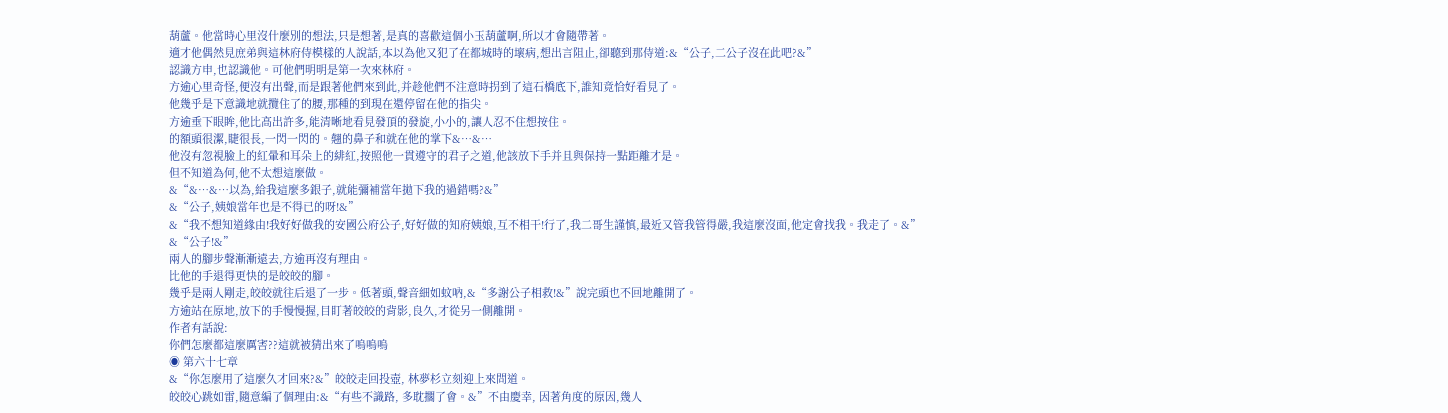葫蘆。他當時心里沒什麼別的想法,只是想著,是真的喜歡這個小玉葫蘆啊,所以才會隨帶著。
適才他偶然見庶弟與這林府侍模樣的人說話,本以為他又犯了在都城時的壞病,想出言阻止,卻聽到那侍道:&“公子,二公子沒在此吧?&”
認識方申,也認識他。可他們明明是第一次來林府。
方逾心里奇怪,便沒有出聲,而是跟著他們來到此,并趁他們不注意時拐到了這石橋底下,誰知竟恰好看見了。
他幾乎是下意識地就攬住了的腰,那種的到現在還停留在他的指尖。
方逾垂下眼眸,他比高出許多,能清晰地看見發頂的發旋,小小的,讓人忍不住想按住。
的額頭很潔,睫很長,一閃一閃的。翹的鼻子和就在他的掌下&…&…
他沒有忽視臉上的紅暈和耳朵上的緋紅,按照他一貫遵守的君子之道,他該放下手并且與保持一點距離才是。
但不知道為何,他不太想這麼做。
&“&…&…以為,給我這麼多銀子,就能彌補當年拋下我的過錯嗎?&”
&“公子,姨娘當年也是不得已的呀!&”
&“我不想知道緣由!我好好做我的安國公府公子,好好做的知府姨娘,互不相干!行了,我二哥生謹慎,最近又管我管得嚴,我這麼沒面,他定會找我。我走了。&”
&“公子!&”
兩人的腳步聲漸漸遠去,方逾再沒有理由。
比他的手退得更快的是皎皎的腳。
幾乎是兩人剛走,皎皎就往后退了一步。低著頭,聲音細如蚊吶,&“多謝公子相救!&”說完頭也不回地離開了。
方逾站在原地,放下的手慢慢握,目盯著皎皎的背影,良久,才從另一側離開。
作者有話說:
你們怎麼都這麼厲害??這就被猜出來了嗚嗚嗚
◉ 第六十七章
&“你怎麼用了這麼久才回來?&”皎皎走回投壺, 林夢杉立刻迎上來問道。
皎皎心跳如雷,隨意編了個理由:&“有些不識路, 多耽擱了會。&”不由慶幸, 因著角度的原因,幾人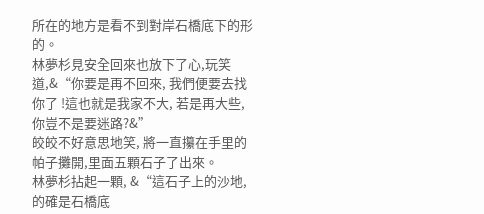所在的地方是看不到對岸石橋底下的形的。
林夢杉見安全回來也放下了心,玩笑道,&“你要是再不回來, 我們便要去找你了 !這也就是我家不大, 若是再大些, 你豈不是要迷路?&”
皎皎不好意思地笑, 將一直攥在手里的帕子攤開,里面五顆石子了出來。
林夢杉拈起一顆, &“這石子上的沙地,的確是石橋底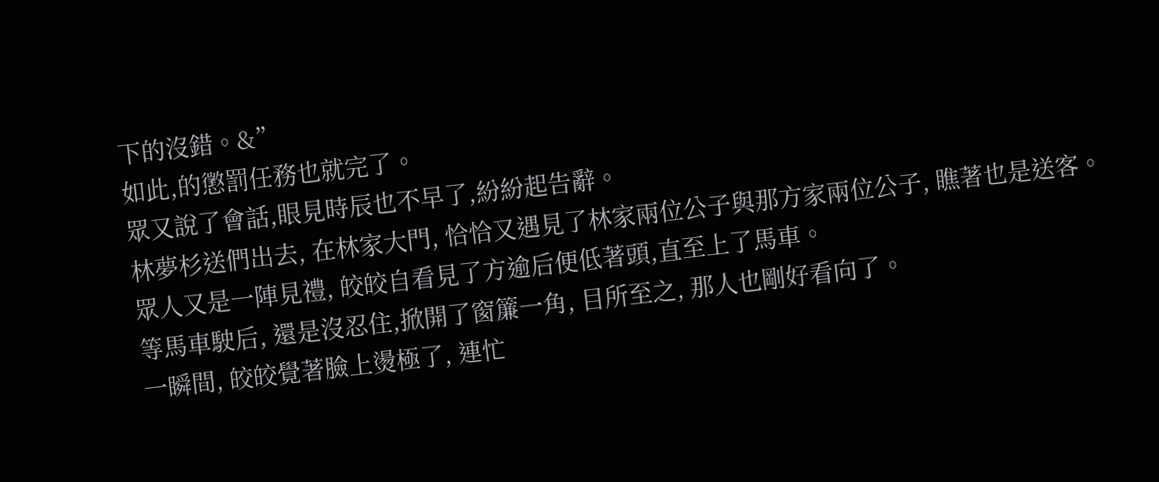下的沒錯。&”
如此,的懲罰任務也就完了。
眾又說了會話,眼見時辰也不早了,紛紛起告辭。
林夢杉送們出去, 在林家大門, 恰恰又遇見了林家兩位公子與那方家兩位公子, 瞧著也是送客。
眾人又是一陣見禮, 皎皎自看見了方逾后便低著頭,直至上了馬車。
等馬車駛后, 還是沒忍住,掀開了窗簾一角, 目所至之, 那人也剛好看向了。
一瞬間, 皎皎覺著臉上燙極了, 連忙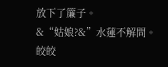放下了簾子。
&“姑娘?&”水蓮不解問。
皎皎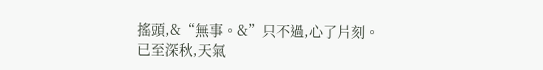搖頭,&“無事。&”只不過,心了片刻。
已至深秋,天氣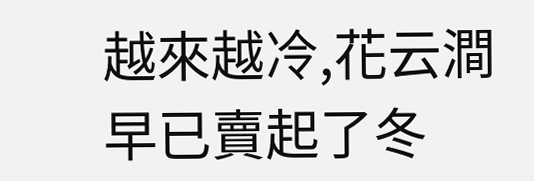越來越冷,花云澗早已賣起了冬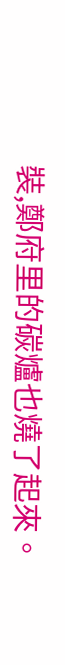裝,鄭府里的碳爐也燒了起來。